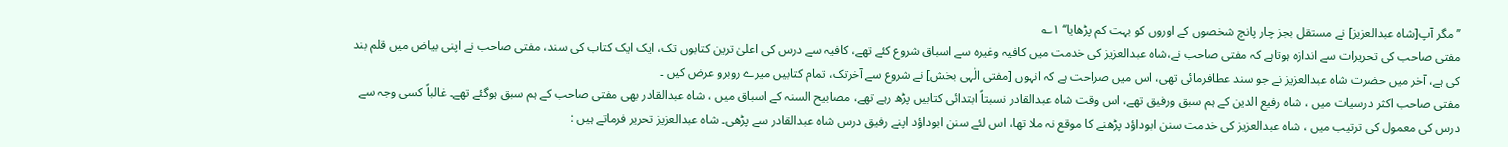’’مگر آپ[شاہ عبدالعزیز] نے مستقل بجز چار پانچ شخصوں کے اوروں کو بہت کم پڑھایا‘‘ ۱؎
مفتی صاحب کی تحریرات سے اندازہ ہوتاہے کہ مفتی صاحب نے،شاہ عبدالعزیز کی خدمت میں کافیہ وغیرہ سے اسباق شروع کئے تھے، کافیہ سے درس کی اعلیٰ ترین کتابوں تک، ایک ایک کتاب کی سند، مفتی صاحب نے اپنی بیاض میں قلم بند کی ہے، آخر میں حضرت شاہ عبدالعزیز نے جو سند عطافرمائی تھی، اس میں صراحت ہے کہ انہوں [مفتی الٰہی بخش] نے شروع سے آخرتک، تمام کتابیں میرے روبرو عرض کیں ۔
مفتی صاحب اکثر درسیات میں ، شاہ رفیع الدین کے ہم سبق ورفیق تھے، اس وقت شاہ عبدالقادر نسبتاً ابتدائی کتابیں پڑھ رہے تھے، مصابیح السنہ کے اسباق میں ، شاہ عبدالقادر بھی مفتی صاحب کے ہم سبق ہوگئے تھے۔ غالباً کسی وجہ سے درس کی معمول کی ترتیب میں ، شاہ عبدالعزیز کی خدمت سنن ابوداؤد پڑھنے کا موقع نہ ملا تھا، اس لئے سنن ابوداؤد اپنے رفیق درس شاہ عبدالقادر سے پڑھی۔ شاہ عبدالعزیز تحریر فرماتے ہیں :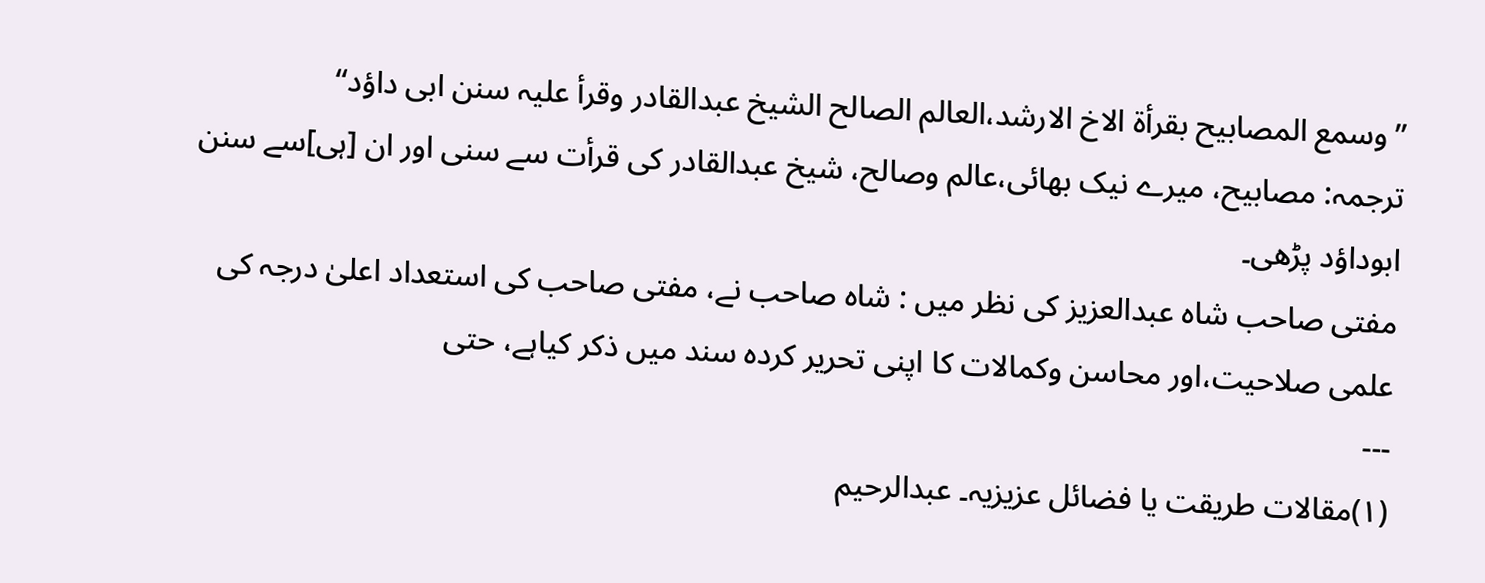’’وسمع المصابیح بقرأۃ الاخ الارشد،العالم الصالح الشیخ عبدالقادر وقرأ علیہ سنن ابی داؤد‘‘
ترجمہ: مصابیح، میرے نیک بھائی،عالم وصالح، شیخ عبدالقادر کی قرأت سے سنی اور ان [ہی]سے سنن ابوداؤد پڑھی۔
مفتی صاحب شاہ عبدالعزیز کی نظر میں : شاہ صاحب نے، مفتی صاحب کی استعداد اعلیٰ درجہ کی علمی صلاحیت،اور محاسن وکمالات کا اپنی تحریر کردہ سند میں ذکر کیاہے، حتی
---
(۱)مقالات طریقت یا فضائل عزیزیہ۔ عبدالرحیم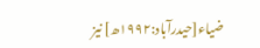ضیاء[حیدرآباد:۱۹۹۲ھ] نیز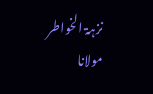نزہۃ الخواطر مولانا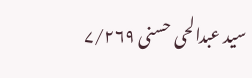سید عبدالحی حسنی ۷/۲۶۹